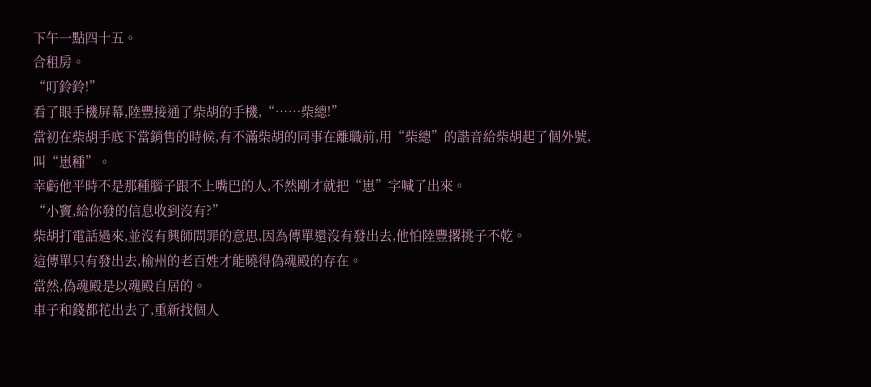下午一點四十五。
合租房。
“叮鈴鈴!”
看了眼手機屏幕,陸豐接通了柴胡的手機,“……柴總!”
當初在柴胡手底下當銷售的時候,有不滿柴胡的同事在離職前,用“柴總”的諧音給柴胡起了個外號,叫“崽種”。
幸虧他平時不是那種腦子跟不上嘴巴的人,不然剛才就把“崽”字喊了出來。
“小竇,給你發的信息收到沒有?”
柴胡打電話過來,並沒有興師問罪的意思,因為傳單還沒有發出去,他怕陸豐撂挑子不乾。
這傳單只有發出去,榆州的老百姓才能曉得偽魂殿的存在。
當然,偽魂殿是以魂殿自居的。
車子和錢都花出去了,重新找個人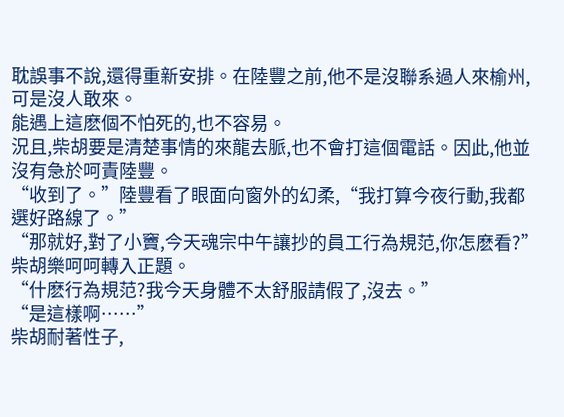耽誤事不說,還得重新安排。在陸豐之前,他不是沒聯系過人來榆州,可是沒人敢來。
能遇上這麽個不怕死的,也不容易。
況且,柴胡要是清楚事情的來龍去脈,也不會打這個電話。因此,他並沒有急於呵責陸豐。
“收到了。”陸豐看了眼面向窗外的幻柔,“我打算今夜行動,我都選好路線了。”
“那就好,對了小竇,今天魂宗中午讓抄的員工行為規范,你怎麽看?”柴胡樂呵呵轉入正題。
“什麽行為規范?我今天身體不太舒服請假了,沒去。”
“是這樣啊……”
柴胡耐著性子,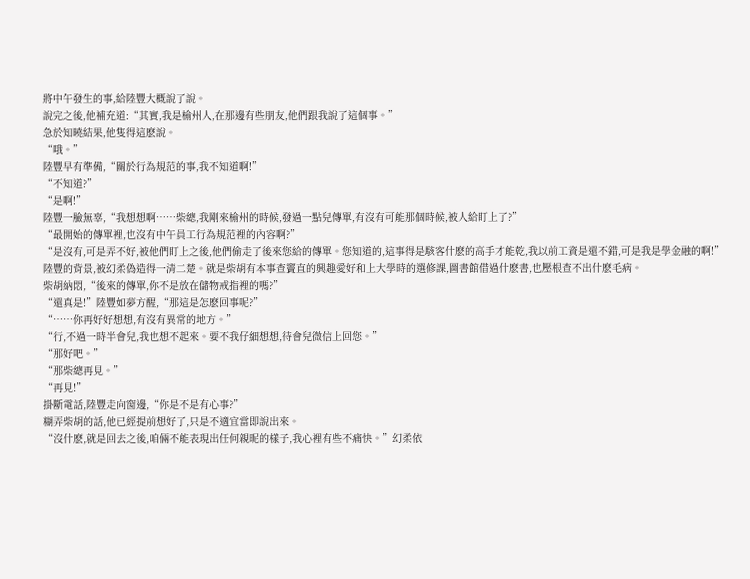將中午發生的事,給陸豐大概說了說。
說完之後,他補充道:“其實,我是榆州人,在那邊有些朋友,他們跟我說了這個事。”
急於知曉結果,他隻得這麽說。
“哦。”
陸豐早有準備,“關於行為規范的事,我不知道啊!”
“不知道?”
“是啊!”
陸豐一臉無辜,“我想想啊……柴總,我剛來榆州的時候,發過一點兒傳單,有沒有可能那個時候,被人給盯上了?”
“最開始的傳單裡,也沒有中午員工行為規范裡的內容啊?”
“是沒有,可是弄不好,被他們盯上之後,他們偷走了後來您給的傳單。您知道的,這事得是駭客什麽的高手才能乾,我以前工資是還不錯,可是我是學金融的啊!”
陸豐的背景,被幻柔偽造得一清二楚。就是柴胡有本事查竇直的興趣愛好和上大學時的選修課,圖書館借過什麽書,也壓根查不出什麽毛病。
柴胡納悶,“後來的傳單,你不是放在儲物戒指裡的嗎?”
“還真是!”陸豐如夢方醒,“那這是怎麽回事呢?”
“……你再好好想想,有沒有異常的地方。”
“行,不過一時半會兒,我也想不起來。要不我仔細想想,待會兒微信上回您。”
“那好吧。”
“那柴總再見。”
“再見!”
掛斷電話,陸豐走向窗邊,“你是不是有心事?”
糊弄柴胡的話,他已經提前想好了,只是不適宜當即說出來。
“沒什麽,就是回去之後,咱倆不能表現出任何親昵的樣子,我心裡有些不痛快。”幻柔依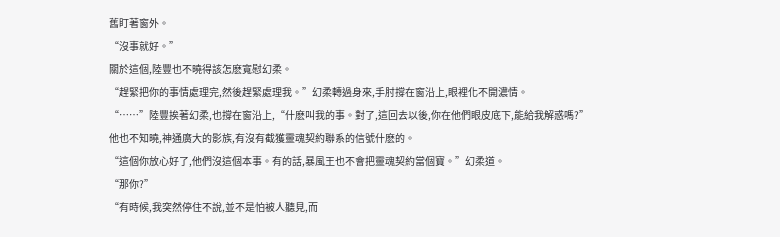舊盯著窗外。
“沒事就好。”
關於這個,陸豐也不曉得該怎麽寬慰幻柔。
“趕緊把你的事情處理完,然後趕緊處理我。”幻柔轉過身來,手肘撐在窗沿上,眼裡化不開濃情。
“……”陸豐挨著幻柔,也撐在窗沿上,“什麽叫我的事。對了,這回去以後,你在他們眼皮底下,能給我解惑嗎?”
他也不知曉,神通廣大的影族,有沒有截獲靈魂契約聯系的信號什麽的。
“這個你放心好了,他們沒這個本事。有的話,暴風王也不會把靈魂契約當個寶。”幻柔道。
“那你?”
“有時候,我突然停住不說,並不是怕被人聽見,而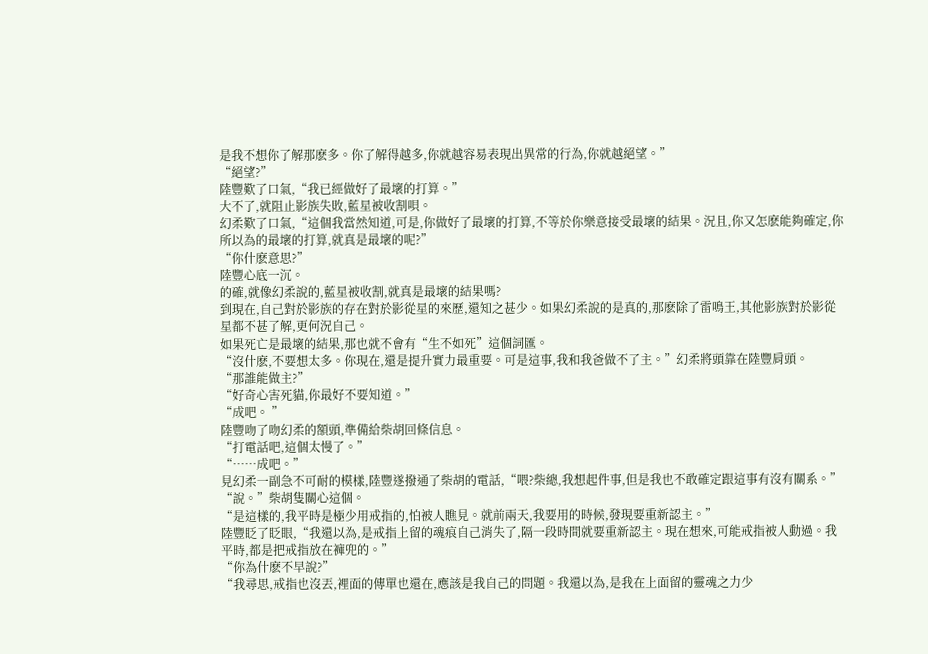是我不想你了解那麽多。你了解得越多,你就越容易表現出異常的行為,你就越絕望。”
“絕望?”
陸豐歎了口氣,“我已經做好了最壞的打算。”
大不了,就阻止影族失敗,藍星被收割唄。
幻柔歎了口氣,“這個我當然知道,可是,你做好了最壞的打算,不等於你樂意接受最壞的結果。況且,你又怎麽能夠確定,你所以為的最壞的打算,就真是最壞的呢?”
“你什麽意思?”
陸豐心底一沉。
的確,就像幻柔說的,藍星被收割,就真是最壞的結果嗎?
到現在,自己對於影族的存在對於影從星的來歷,還知之甚少。如果幻柔說的是真的,那麽除了雷鳴王,其他影族對於影從星都不甚了解,更何況自己。
如果死亡是最壞的結果,那也就不會有“生不如死”這個詞匯。
“沒什麽,不要想太多。你現在,還是提升實力最重要。可是這事,我和我爸做不了主。”幻柔將頭靠在陸豐肩頭。
“那誰能做主?”
“好奇心害死貓,你最好不要知道。”
“成吧。 ”
陸豐吻了吻幻柔的額頭,準備給柴胡回條信息。
“打電話吧,這個太慢了。”
“……成吧。”
見幻柔一副急不可耐的模樣,陸豐遂撥通了柴胡的電話,“喂?柴總,我想起件事,但是我也不敢確定跟這事有沒有關系。”
“說。”柴胡隻關心這個。
“是這樣的,我平時是極少用戒指的,怕被人瞧見。就前兩天,我要用的時候,發現要重新認主。”
陸豐眨了眨眼,“我還以為,是戒指上留的魂痕自己消失了,隔一段時間就要重新認主。現在想來,可能戒指被人動過。我平時,都是把戒指放在褲兜的。”
“你為什麽不早說?”
“我尋思,戒指也沒丟,裡面的傳單也還在,應該是我自己的問題。我還以為,是我在上面留的靈魂之力少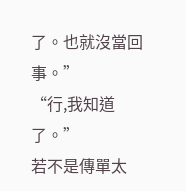了。也就沒當回事。”
“行,我知道了。”
若不是傳單太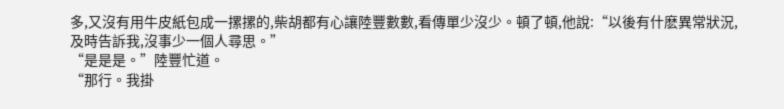多,又沒有用牛皮紙包成一摞摞的,柴胡都有心讓陸豐數數,看傳單少沒少。頓了頓,他說:“以後有什麽異常狀況,及時告訴我,沒事少一個人尋思。”
“是是是。”陸豐忙道。
“那行。我掛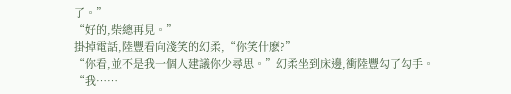了。”
“好的,柴總再見。”
掛掉電話,陸豐看向淺笑的幻柔,“你笑什麽?”
“你看,並不是我一個人建議你少尋思。”幻柔坐到床邊,衝陸豐勾了勾手。
“我……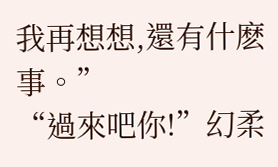我再想想,還有什麽事。”
“過來吧你!”幻柔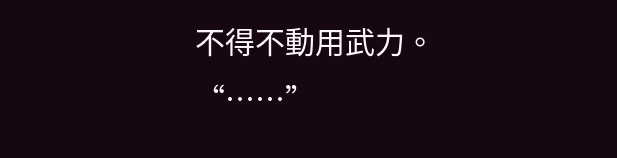不得不動用武力。
“……”